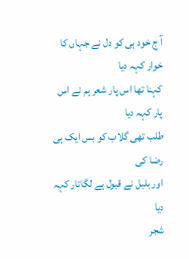آ ج خود ہی کو دل نے جہاں کا خوار کہہ دیا
کہنا تھا اس پار شعر ہم نے اس پار کہہ دیا
طلب تھی گلاب کو بس ایک ہی رضا کی
اور بلبل نے قبول ہے لگاتار کہہ دیا
شجر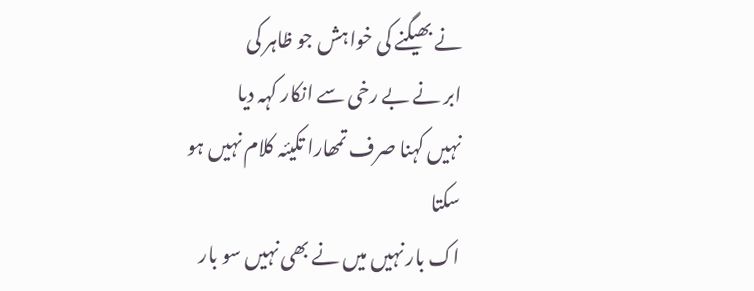نے بھیگنے کی خواہش جو ظاہر کی
ابر نے بے رخی سے انکار کہہ دیا
نہیں کہنا صرف تمھارا تکیئہ کلام نہیں ہو سکتا
اک بار نہیں میں نے بھی نہیں سو بار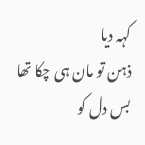کہہ دیا
ذہن تو مان ہی چکا تھا بس دل کو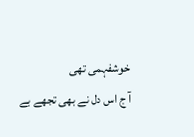خوشفہمی تھی
آ ج اس دل نے بھی تجھے بے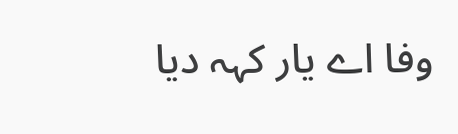وفا اے یار کہہ دیا